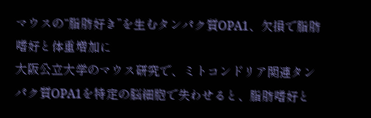マウスの“脂肪好き”を生むタンパク質OPA1、欠損で脂肪嗜好と体重増加に
大阪公立大学のマウス研究で、ミトコンドリア関連タンパク質OPA1を特定の脳細胞で失わせると、脂肪嗜好と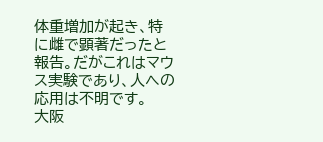体重増加が起き、特に雌で顕著だったと報告。だがこれはマウス実験であり、人への応用は不明です。
大阪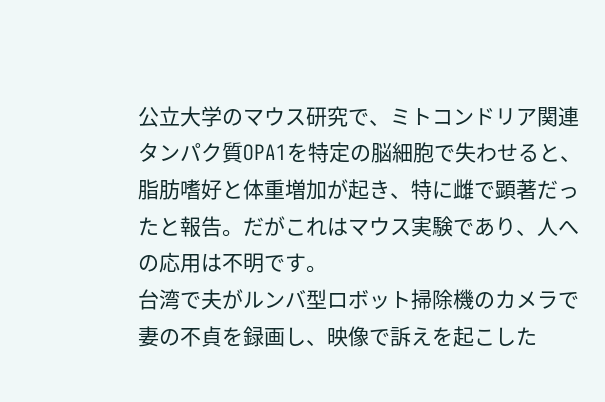公立大学のマウス研究で、ミトコンドリア関連タンパク質OPA1を特定の脳細胞で失わせると、脂肪嗜好と体重増加が起き、特に雌で顕著だったと報告。だがこれはマウス実験であり、人への応用は不明です。
台湾で夫がルンバ型ロボット掃除機のカメラで妻の不貞を録画し、映像で訴えを起こした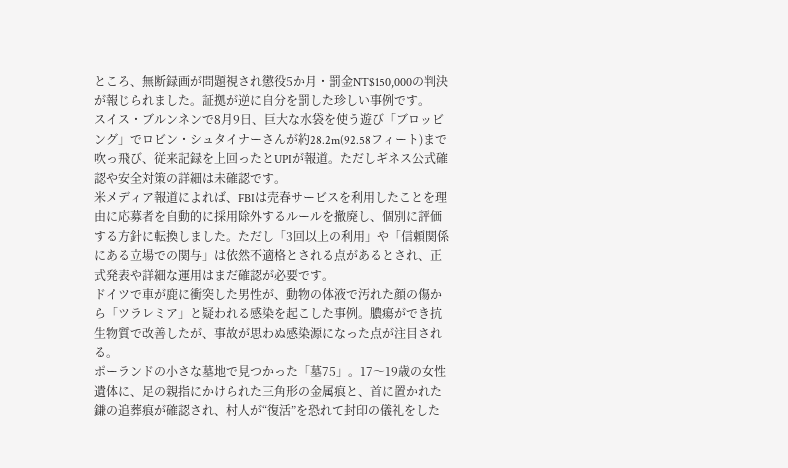ところ、無断録画が問題視され懲役5か月・罰金NT$150,000の判決が報じられました。証拠が逆に自分を罰した珍しい事例です。
スイス・ブルンネンで8月9日、巨大な水袋を使う遊び「ブロッビング」でロビン・シュタイナーさんが約28.2m(92.58フィート)まで吹っ飛び、従来記録を上回ったとUPIが報道。ただしギネス公式確認や安全対策の詳細は未確認です。
米メディア報道によれば、FBIは売春サービスを利用したことを理由に応募者を自動的に採用除外するルールを撤廃し、個別に評価する方針に転換しました。ただし「3回以上の利用」や「信頼関係にある立場での関与」は依然不適格とされる点があるとされ、正式発表や詳細な運用はまだ確認が必要です。
ドイツで車が鹿に衝突した男性が、動物の体液で汚れた顔の傷から「ツラレミア」と疑われる感染を起こした事例。膿瘍ができ抗生物質で改善したが、事故が思わぬ感染源になった点が注目される。
ポーランドの小さな墓地で見つかった「墓75」。17〜19歳の女性遺体に、足の親指にかけられた三角形の金属痕と、首に置かれた鎌の追葬痕が確認され、村人が“復活”を恐れて封印の儀礼をした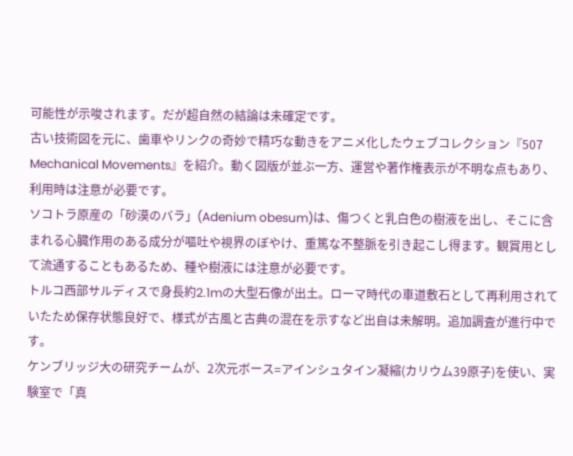可能性が示唆されます。だが超自然の結論は未確定です。
古い技術図を元に、歯車やリンクの奇妙で精巧な動きをアニメ化したウェブコレクション『507 Mechanical Movements』を紹介。動く図版が並ぶ一方、運営や著作権表示が不明な点もあり、利用時は注意が必要です。
ソコトラ原産の「砂漠のバラ」(Adenium obesum)は、傷つくと乳白色の樹液を出し、そこに含まれる心臓作用のある成分が嘔吐や視界のぼやけ、重篤な不整脈を引き起こし得ます。観賞用として流通することもあるため、種や樹液には注意が必要です。
トルコ西部サルディスで身長約2.1mの大型石像が出土。ローマ時代の車道敷石として再利用されていたため保存状態良好で、様式が古風と古典の混在を示すなど出自は未解明。追加調査が進行中です。
ケンブリッジ大の研究チームが、2次元ボース=アインシュタイン凝縮(カリウム39原子)を使い、実験室で「真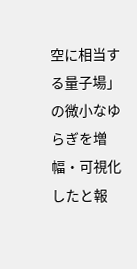空に相当する量子場」の微小なゆらぎを増幅・可視化したと報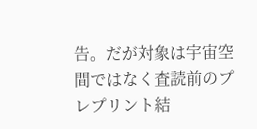告。だが対象は宇宙空間ではなく査読前のプレプリント結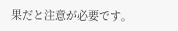果だと注意が必要です。